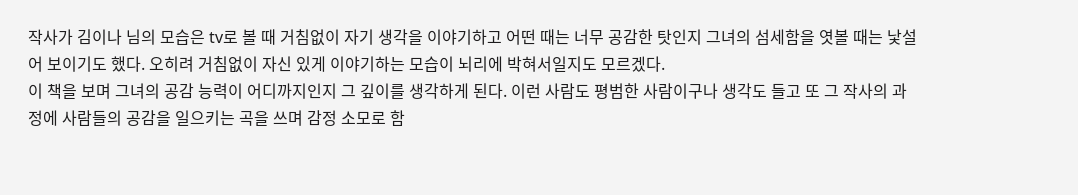작사가 김이나 님의 모습은 tv로 볼 때 거침없이 자기 생각을 이야기하고 어떤 때는 너무 공감한 탓인지 그녀의 섬세함을 엿볼 때는 낯설어 보이기도 했다. 오히려 거침없이 자신 있게 이야기하는 모습이 뇌리에 박혀서일지도 모르겠다.
이 책을 보며 그녀의 공감 능력이 어디까지인지 그 깊이를 생각하게 된다. 이런 사람도 평범한 사람이구나 생각도 들고 또 그 작사의 과정에 사람들의 공감을 일으키는 곡을 쓰며 감정 소모로 함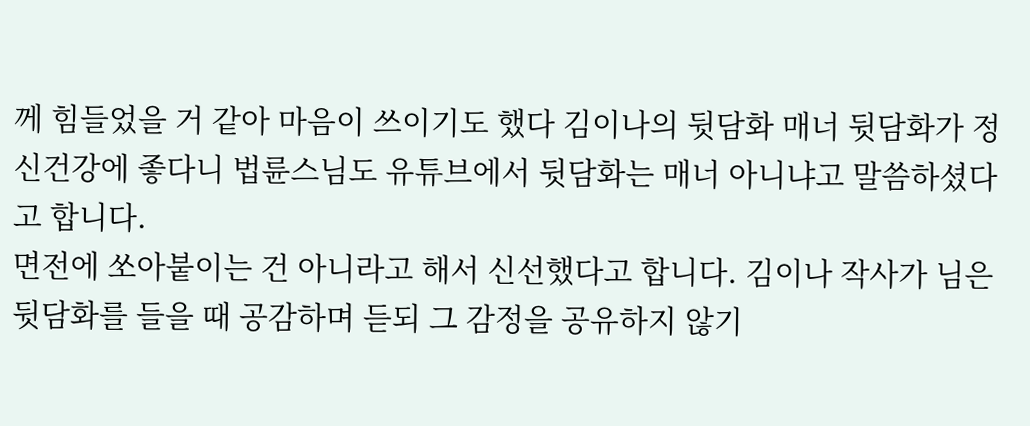께 힘들었을 거 같아 마음이 쓰이기도 했다 김이나의 뒷담화 매너 뒷담화가 정신건강에 좋다니 법륜스님도 유튜브에서 뒷담화는 매너 아니냐고 말씀하셨다고 합니다.
면전에 쏘아붙이는 건 아니라고 해서 신선했다고 합니다. 김이나 작사가 님은 뒷담화를 들을 때 공감하며 듣되 그 감정을 공유하지 않기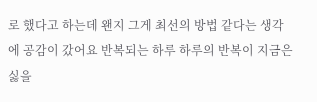로 했다고 하는데 왠지 그게 최선의 방법 같다는 생각에 공감이 갔어요 반복되는 하루 하루의 반복이 지금은 싫을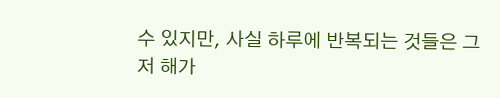수 있지만, 사실 하루에 반복되는 것들은 그저 해가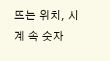뜨는 위치, 시계 속 숫자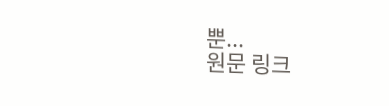뿐...
원문 링크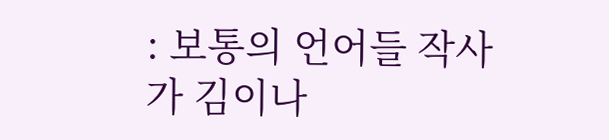: 보통의 언어들 작사가 김이나